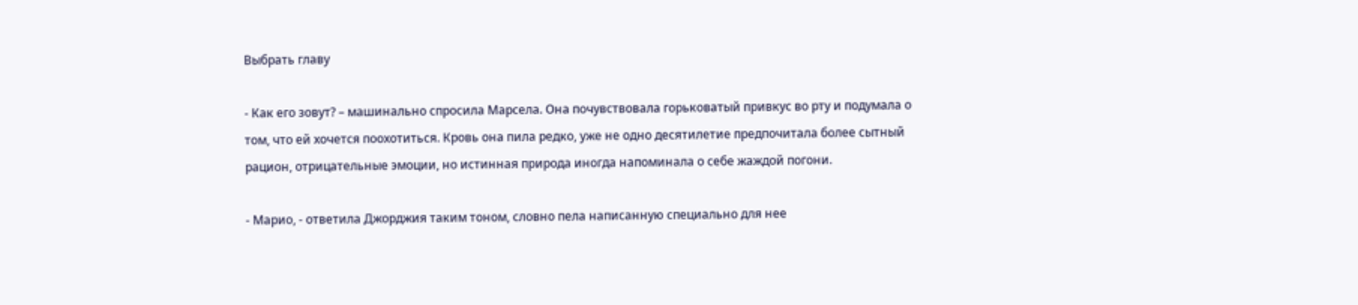Выбрать главу

- Как его зовут? – машинально спросила Марсела. Она почувствовала горьковатый привкус во рту и подумала о том, что ей хочется поохотиться. Кровь она пила редко, уже не одно десятилетие предпочитала более сытный рацион, отрицательные эмоции, но истинная природа иногда напоминала о себе жаждой погони.

- Марио, - ответила Джорджия таким тоном, словно пела написанную специально для нее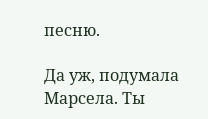песню.

Да уж, подумала Марсела. Ты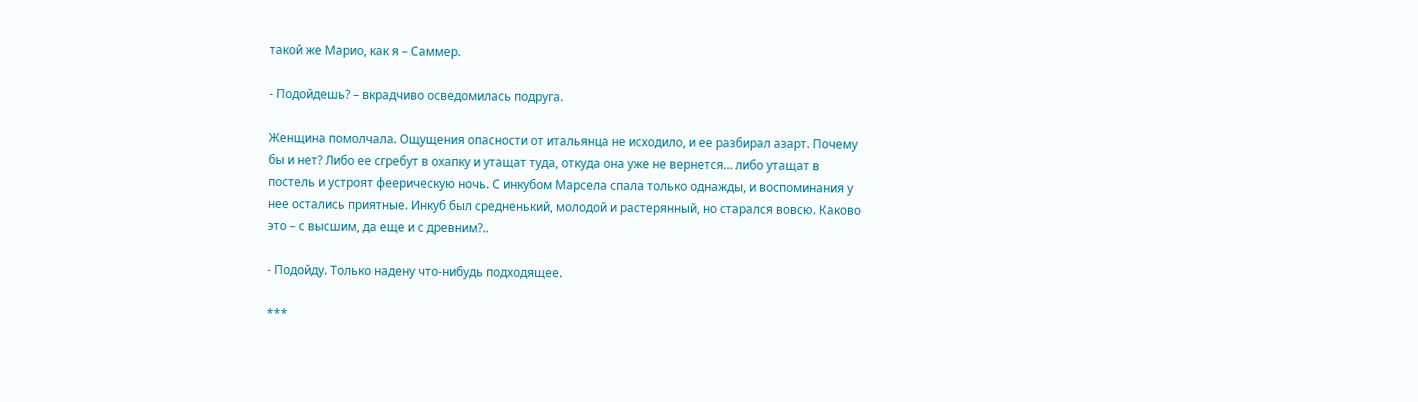такой же Марио, как я – Саммер.

- Подойдешь? – вкрадчиво осведомилась подруга.

Женщина помолчала. Ощущения опасности от итальянца не исходило, и ее разбирал азарт. Почему бы и нет? Либо ее сгребут в охапку и утащат туда, откуда она уже не вернется… либо утащат в постель и устроят феерическую ночь. С инкубом Марсела спала только однажды, и воспоминания у нее остались приятные. Инкуб был средненький, молодой и растерянный, но старался вовсю. Каково это – с высшим, да еще и с древним?..

- Подойду. Только надену что-нибудь подходящее.

***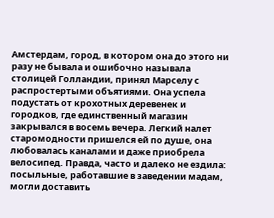Амстердам, город, в котором она до этого ни разу не бывала и ошибочно называла столицей Голландии, принял Марселу с распростертыми объятиями. Она успела подустать от крохотных деревенек и городков, где единственный магазин закрывался в восемь вечера. Легкий налет старомодности пришелся ей по душе, она любовалась каналами и даже приобрела велосипед. Правда, часто и далеко не ездила: посыльные, работавшие в заведении мадам, могли доставить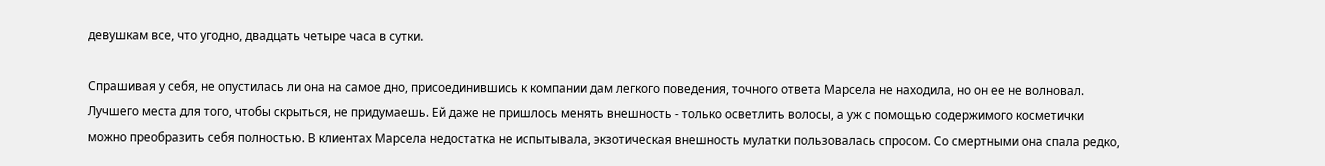девушкам все, что угодно, двадцать четыре часа в сутки.

Спрашивая у себя, не опустилась ли она на самое дно, присоединившись к компании дам легкого поведения, точного ответа Марсела не находила, но он ее не волновал. Лучшего места для того, чтобы скрыться, не придумаешь. Ей даже не пришлось менять внешность - только осветлить волосы, а уж с помощью содержимого косметички можно преобразить себя полностью. В клиентах Марсела недостатка не испытывала, экзотическая внешность мулатки пользовалась спросом. Со смертными она спала редко,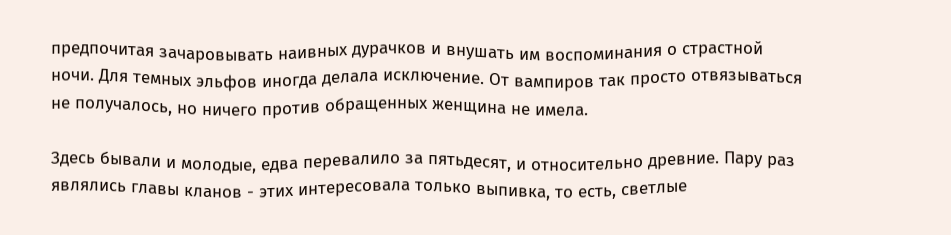предпочитая зачаровывать наивных дурачков и внушать им воспоминания о страстной ночи. Для темных эльфов иногда делала исключение. От вампиров так просто отвязываться не получалось, но ничего против обращенных женщина не имела.

Здесь бывали и молодые, едва перевалило за пятьдесят, и относительно древние. Пару раз являлись главы кланов - этих интересовала только выпивка, то есть, светлые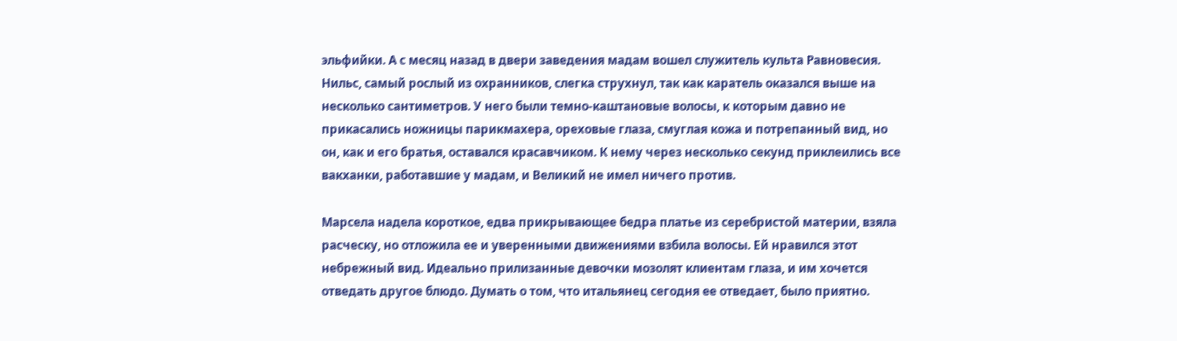эльфийки. А с месяц назад в двери заведения мадам вошел служитель культа Равновесия. Нильс, самый рослый из охранников, слегка струхнул, так как каратель оказался выше на несколько сантиметров. У него были темно-каштановые волосы, к которым давно не прикасались ножницы парикмахера, ореховые глаза, смуглая кожа и потрепанный вид, но он, как и его братья, оставался красавчиком. К нему через несколько секунд приклеились все вакханки, работавшие у мадам, и Великий не имел ничего против.

Марсела надела короткое, едва прикрывающее бедра платье из серебристой материи, взяла расческу, но отложила ее и уверенными движениями взбила волосы. Ей нравился этот небрежный вид. Идеально прилизанные девочки мозолят клиентам глаза, и им хочется отведать другое блюдо. Думать о том, что итальянец сегодня ее отведает, было приятно.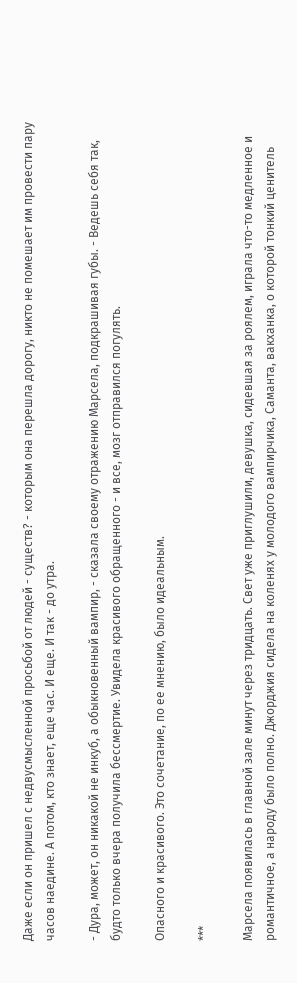Даже если он пришел с недвусмысленной просьбой от людей - существ? - которым она перешла дорогу, никто не помешает им провести пару часов наедине. А потом, кто знает, еще час. И еще. И так - до утра.

- Дура, может, он никакой не инкуб, а обыкновенный вампир, - сказала своему отражению Марсела, подкрашивая губы. - Ведешь себя так, будто только вчера получила бессмертие. Увидела красивого обращенного - и все, мозг отправился погулять.

Опасного и красивого. Это сочетание, по ее мнению, было идеальным.

***

Марсела появилась в главной зале минут через тридцать. Свет уже приглушили, девушка, сидевшая за роялем, играла что-то медленное и романтичное, а народу было полно. Джорджия сидела на коленях у молодого вампирчика, Саманта, вакханка, о которой тонкий ценитель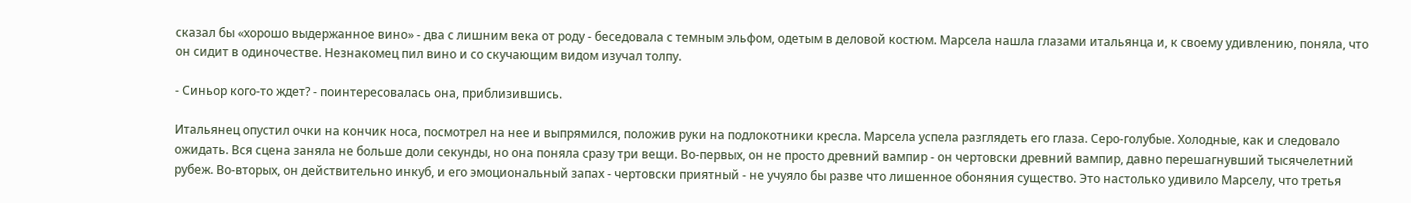сказал бы «хорошо выдержанное вино» - два с лишним века от роду - беседовала с темным эльфом, одетым в деловой костюм. Марсела нашла глазами итальянца и, к своему удивлению, поняла, что он сидит в одиночестве. Незнакомец пил вино и со скучающим видом изучал толпу.

- Синьор кого-то ждет? - поинтересовалась она, приблизившись.

Итальянец опустил очки на кончик носа, посмотрел на нее и выпрямился, положив руки на подлокотники кресла. Марсела успела разглядеть его глаза. Серо-голубые. Холодные, как и следовало ожидать. Вся сцена заняла не больше доли секунды, но она поняла сразу три вещи. Во-первых, он не просто древний вампир - он чертовски древний вампир, давно перешагнувший тысячелетний рубеж. Во-вторых, он действительно инкуб, и его эмоциональный запах - чертовски приятный - не учуяло бы разве что лишенное обоняния существо. Это настолько удивило Марселу, что третья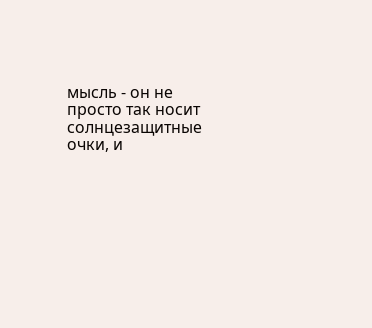мысль - он не просто так носит солнцезащитные очки, и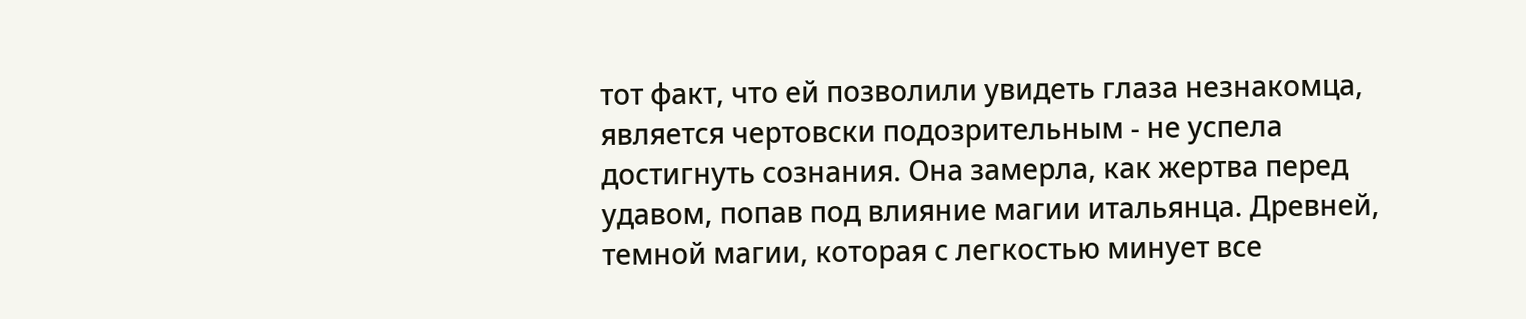тот факт, что ей позволили увидеть глаза незнакомца, является чертовски подозрительным - не успела достигнуть сознания. Она замерла, как жертва перед удавом, попав под влияние магии итальянца. Древней, темной магии, которая с легкостью минует все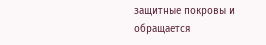защитные покровы и обращается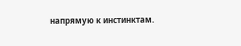напрямую к инстинктам.